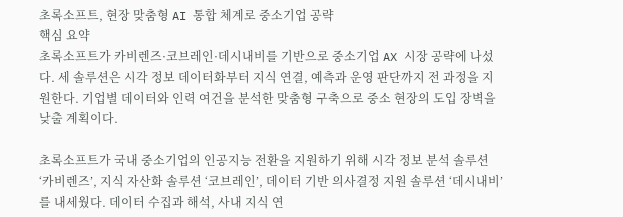초록소프트, 현장 맞춤형 AI 통합 체계로 중소기업 공략
핵심 요약
초록소프트가 카비렌즈·코브레인·데시내비를 기반으로 중소기업 AX 시장 공략에 나섰다. 세 솔루션은 시각 정보 데이터화부터 지식 연결, 예측과 운영 판단까지 전 과정을 지원한다. 기업별 데이터와 인력 여건을 분석한 맞춤형 구축으로 중소 현장의 도입 장벽을 낮출 계획이다.

초록소프트가 국내 중소기업의 인공지능 전환을 지원하기 위해 시각 정보 분석 솔루션 ‘카비렌즈’, 지식 자산화 솔루션 ‘코브레인’, 데이터 기반 의사결정 지원 솔루션 ‘데시내비’를 내세웠다. 데이터 수집과 해석, 사내 지식 연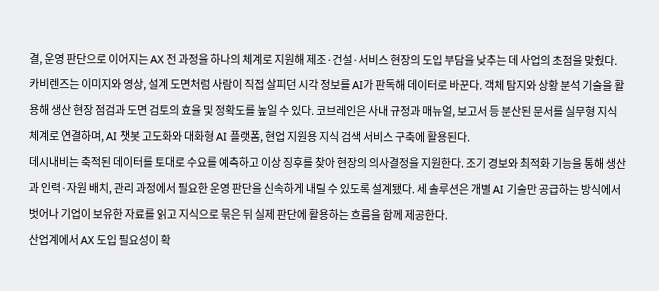결, 운영 판단으로 이어지는 AX 전 과정을 하나의 체계로 지원해 제조·건설·서비스 현장의 도입 부담을 낮추는 데 사업의 초점을 맞췄다.
카비렌즈는 이미지와 영상, 설계 도면처럼 사람이 직접 살피던 시각 정보를 AI가 판독해 데이터로 바꾼다. 객체 탐지와 상황 분석 기술을 활용해 생산 현장 점검과 도면 검토의 효율 및 정확도를 높일 수 있다. 코브레인은 사내 규정과 매뉴얼, 보고서 등 분산된 문서를 실무형 지식 체계로 연결하며, AI 챗봇 고도화와 대화형 AI 플랫폼, 현업 지원용 지식 검색 서비스 구축에 활용된다.
데시내비는 축적된 데이터를 토대로 수요를 예측하고 이상 징후를 찾아 현장의 의사결정을 지원한다. 조기 경보와 최적화 기능을 통해 생산과 인력·자원 배치, 관리 과정에서 필요한 운영 판단을 신속하게 내릴 수 있도록 설계됐다. 세 솔루션은 개별 AI 기술만 공급하는 방식에서 벗어나 기업이 보유한 자료를 읽고 지식으로 묶은 뒤 실제 판단에 활용하는 흐름을 함께 제공한다.
산업계에서 AX 도입 필요성이 확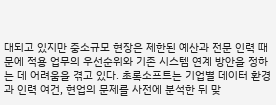대되고 있지만 중소규모 현장은 제한된 예산과 전문 인력 때문에 적용 업무의 우선순위와 기존 시스템 연계 방안을 정하는 데 어려움을 겪고 있다. 초록소프트는 기업별 데이터 환경과 인력 여건, 현업의 문제를 사전에 분석한 뒤 맞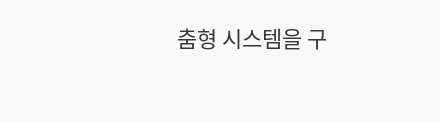춤형 시스템을 구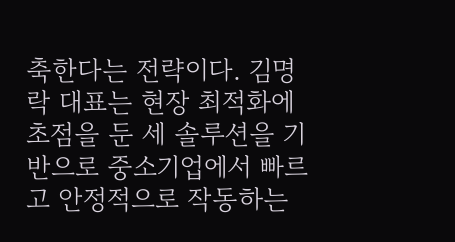축한다는 전략이다. 김명락 대표는 현장 최적화에 초점을 둔 세 솔루션을 기반으로 중소기업에서 빠르고 안정적으로 작동하는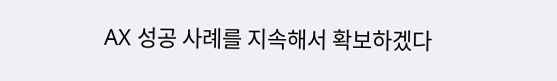AX 성공 사례를 지속해서 확보하겠다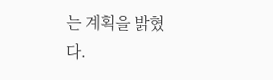는 계획을 밝혔다.